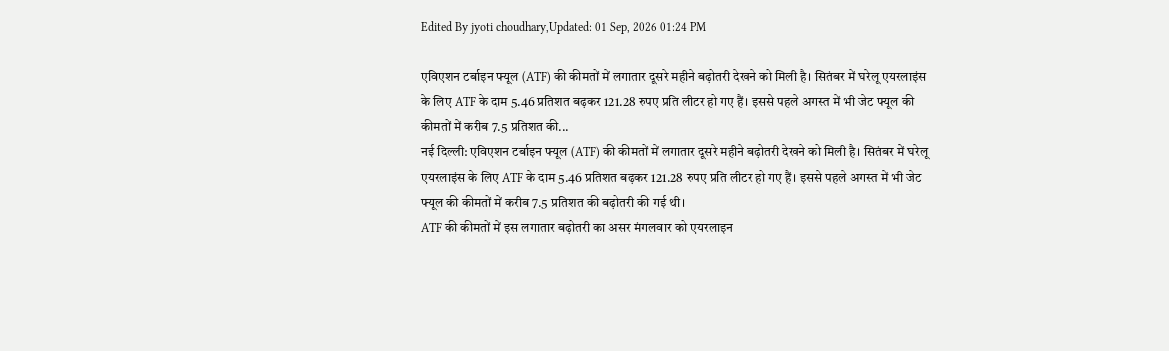Edited By jyoti choudhary,Updated: 01 Sep, 2026 01:24 PM

एविएशन टर्बाइन फ्यूल (ATF) की कीमतों में लगातार दूसरे महीने बढ़ोतरी देखने को मिली है। सितंबर में घरेलू एयरलाइंस के लिए ATF के दाम 5.46 प्रतिशत बढ़कर 121.28 रुपए प्रति लीटर हो गए हैं। इससे पहले अगस्त में भी जेट फ्यूल की कीमतों में करीब 7.5 प्रतिशत की...
नई दिल्ली: एविएशन टर्बाइन फ्यूल (ATF) की कीमतों में लगातार दूसरे महीने बढ़ोतरी देखने को मिली है। सितंबर में घरेलू एयरलाइंस के लिए ATF के दाम 5.46 प्रतिशत बढ़कर 121.28 रुपए प्रति लीटर हो गए हैं। इससे पहले अगस्त में भी जेट फ्यूल की कीमतों में करीब 7.5 प्रतिशत की बढ़ोतरी की गई थी।
ATF की कीमतों में इस लगातार बढ़ोतरी का असर मंगलवार को एयरलाइन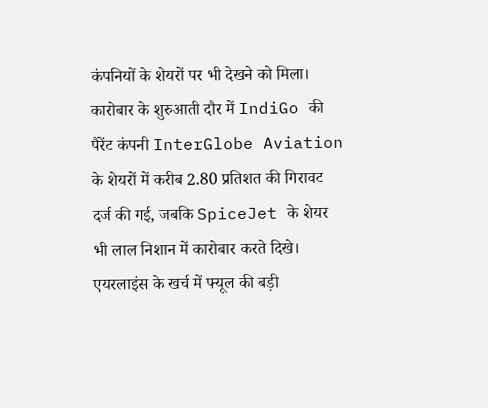कंपनियों के शेयरों पर भी देखने को मिला। कारोबार के शुरुआती दौर में IndiGo की पैरेंट कंपनी InterGlobe Aviation के शेयरों में करीब 2.80 प्रतिशत की गिरावट दर्ज की गई, जबकि SpiceJet के शेयर भी लाल निशान में कारोबार करते दिखे।
एयरलाइंस के खर्च में फ्यूल की बड़ी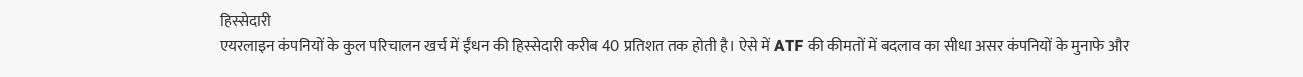हिस्सेदारी
एयरलाइन कंपनियों के कुल परिचालन खर्च में ईंधन की हिस्सेदारी करीब 40 प्रतिशत तक होती है। ऐसे में ATF की कीमतों में बदलाव का सीधा असर कंपनियों के मुनाफे और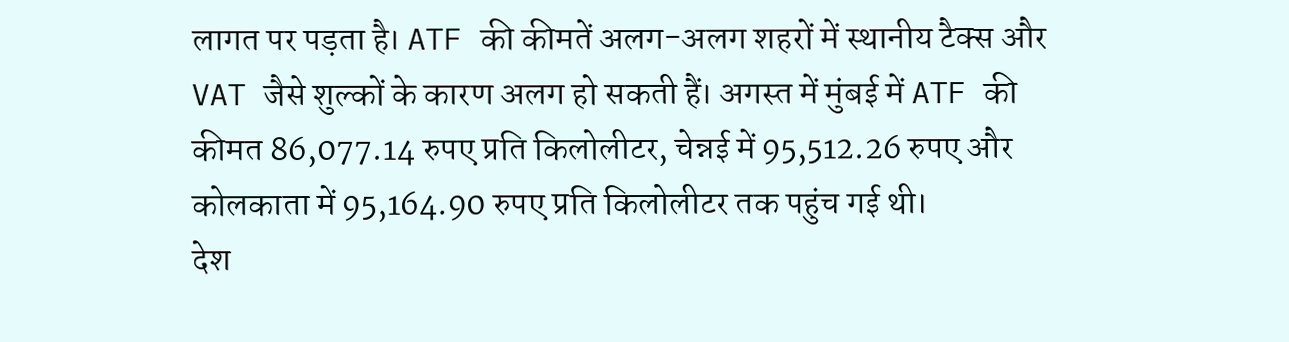लागत पर पड़ता है। ATF की कीमतें अलग-अलग शहरों में स्थानीय टैक्स और VAT जैसे शुल्कों के कारण अलग हो सकती हैं। अगस्त में मुंबई में ATF की कीमत 86,077.14 रुपए प्रति किलोलीटर, चेन्नई में 95,512.26 रुपए और कोलकाता में 95,164.90 रुपए प्रति किलोलीटर तक पहुंच गई थी।
देश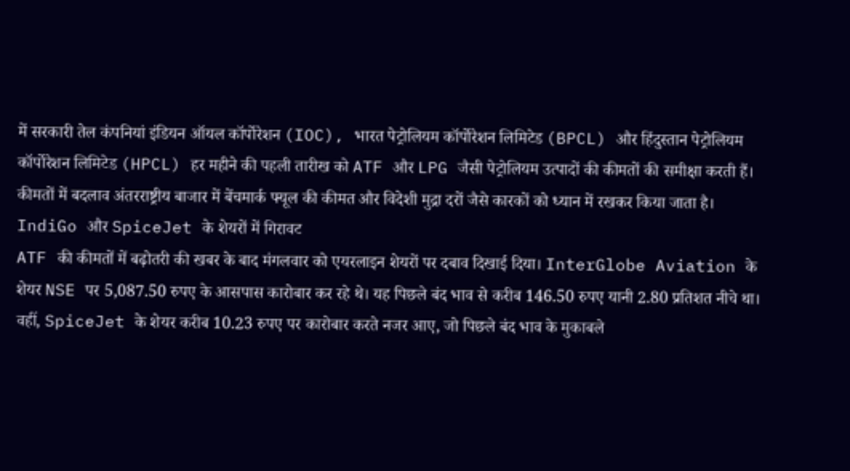में सरकारी तेल कंपनियां इंडियन ऑयल कॉर्पोरेशन (IOC), भारत पेट्रोलियम कॉर्पोरेशन लिमिटेड (BPCL) और हिंदुस्तान पेट्रोलियम कॉर्पोरेशन लिमिटेड (HPCL) हर महीने की पहली तारीख को ATF और LPG जैसी पेट्रोलियम उत्पादों की कीमतों की समीक्षा करती हैं। कीमतों में बदलाव अंतरराष्ट्रीय बाजार में बेंचमार्क फ्यूल की कीमत और विदेशी मुद्रा दरों जैसे कारकों को ध्यान में रखकर किया जाता है।
IndiGo और SpiceJet के शेयरों में गिरावट
ATF की कीमतों में बढ़ोतरी की खबर के बाद मंगलवार को एयरलाइन शेयरों पर दबाव दिखाई दिया। InterGlobe Aviation के शेयर NSE पर 5,087.50 रुपए के आसपास कारोबार कर रहे थे। यह पिछले बंद भाव से करीब 146.50 रुपए यानी 2.80 प्रतिशत नीचे था। वहीं, SpiceJet के शेयर करीब 10.23 रुपए पर कारोबार करते नजर आए, जो पिछले बंद भाव के मुकाबले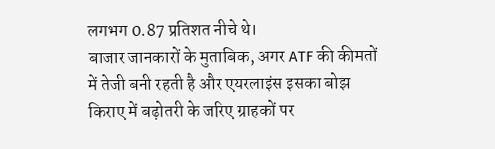लगभग 0.87 प्रतिशत नीचे थे।
बाजार जानकारों के मुताबिक, अगर ATF की कीमतों में तेजी बनी रहती है और एयरलाइंस इसका बोझ किराए में बढ़ोतरी के जरिए ग्राहकों पर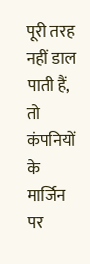पूरी तरह नहीं डाल पाती हैं, तो कंपनियों के मार्जिन पर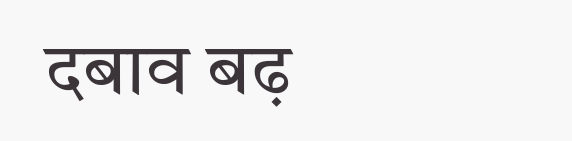दबाव बढ़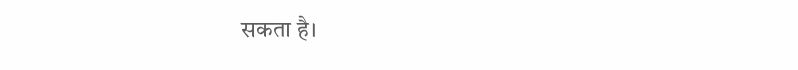सकता है।